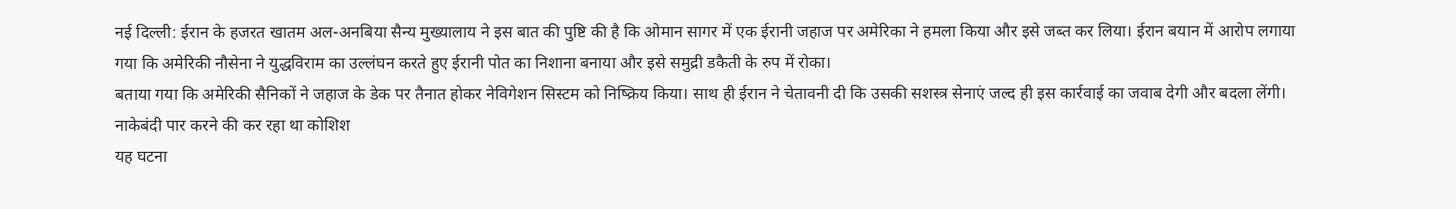नई दिल्ली: ईरान के हजरत खातम अल-अनबिया सैन्य मुख्यालाय ने इस बात की पुष्टि की है कि ओमान सागर में एक ईरानी जहाज पर अमेरिका ने हमला किया और इसे जब्त कर लिया। ईरान बयान में आरोप लगाया गया कि अमेरिकी नौसेना ने युद्धविराम का उल्लंघन करते हुए ईरानी पोत का निशाना बनाया और इसे समुद्री डकैती के रुप में रोका।
बताया गया कि अमेरिकी सैनिकों ने जहाज के डेक पर तैनात होकर नेविगेशन सिस्टम को निष्क्रिय किया। साथ ही ईरान ने चेतावनी दी कि उसकी सशस्त्र सेनाएं जल्द ही इस कार्रवाई का जवाब देगी और बदला लेंगी।
नाकेबंदी पार करने की कर रहा था कोशिश
यह घटना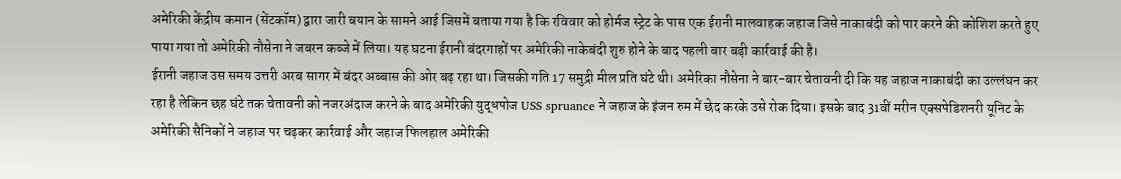अमेरिकी केंद्रीय कमान (सेंटकॉम) द्वारा जारी बयान के सामने आई जिसमें बताया गया है कि रविवार को होर्मज स्ट्रेट के पास एक ईरानी मालवाहक जहाज जिसे नाकाबंदी को पार करने की कोशिश करते हुए पाया गया तो अमेरिकी नौसेना ने जबरन कब्जे में लिया। यह घटना ईरानी बंदरगाहों पर अमेरिकी नाकेबंदी शुरु होने के बाद पहली बार बड़ी कार्रवाई की है।
ईरानी जहाज उस समय उत्तरी अरब सागर में बंदर अब्बास की ओर बढ़ रहा था। जिसकी गति 17 समुद्री मील प्रति घंटे थी। अमेरिका नौसेना ने बार-बार चेतावनी दी कि यह जहाज नाकाबंदी का उल्लंघन कर रहा है लेकिन छह घंटे तक चेतावनी को नजरअंदाज करने के बाद अमेरिकी युद्धपोज USS spruance ने जहाज के इंजन रुम में छेद करके उसे रोक दिया। इसके बाद 31वीं मरीन एक्सपेडिशनरी यूनिट के अमेरिकी सैनिकों ने जहाज पर चढ़कर कार्रवाई और जहाज फिलहाल अमेरिकी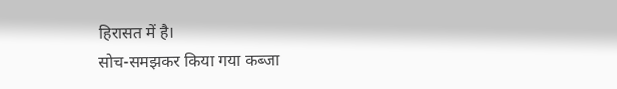हिरासत में है।
सोच-समझकर किया गया कब्जा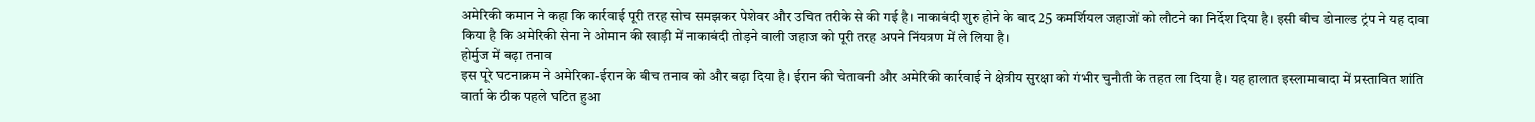अमेरिकी कमान ने कहा कि कार्रवाई पूरी तरह सोच समझकर पेशेवर और उचित तरीके से की गई है। नाकाबंदी शुरु होने के बाद 25 कमर्शियल जहाजों को लौटने का निर्देश दिया है। इसी बीच डोनाल्ड ट्रंप ने यह दावा किया है कि अमेरिकी सेना ने ओमान की खाड़ी में नाकाबंदी तोड़ने वाली जहाज को पूरी तरह अपने निंयत्रण में ले लिया है।
होर्मुज में बढ़ा तनाव
इस पूरे घटनाक्रम ने अमेरिका-ईरान के बीच तनाव को और बढ़ा दिया है। ईरान की चेतावनी और अमेरिकी कार्रवाई ने क्षेत्रीय सुरक्षा को गंभीर चुनौती के तहत ला दिया है। यह हालात इस्लामाबादा में प्रस्तावित शांति वार्ता के ठीक पहले घटित हुआ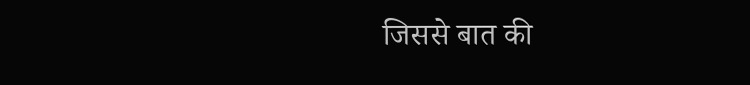जिससे बात की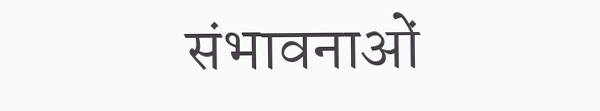संभावनाओं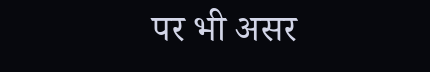पर भी असर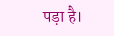पड़ा है।